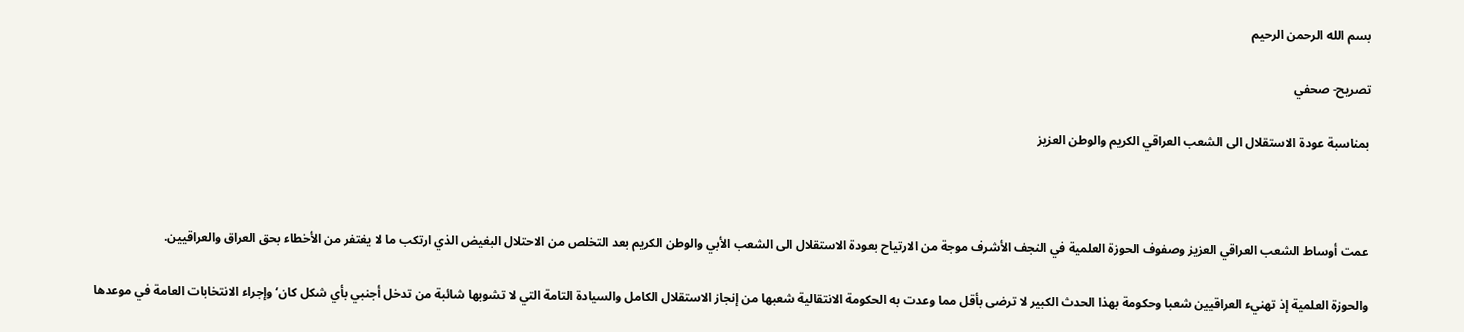بسم الله الرحمن الرحيم

تصريح- صحفي

بمناسبة عودة الاستقلال الى الشعب العراقي الكريم والوطن العزيز



عمت أوساط الشعب العراقي العزيز وصفوف الحوزة العلمية في النجف الأشرف موجة من الارتياح بعودة الاستقلال الى الشعب الأبي والوطن الكريم بعد التخلص من الاحتلال البغيض الذي ارتكب ما لا يغتفر من الأخطاء بحق العراق والعراقيين.

والحوزة العلمية إذ تهنيء العراقيين شعبا وحكومة بهذا الحدث الكبير لا ترضى بأقل مما وعدت به الحكومة الانتقالية شعبها من إنجاز الاستقلال الكامل والسيادة التامة التي لا تشوبها شائبة من تدخل أجنبي بأي شكل كان‘ وإجراء الانتخابات العامة في موعدها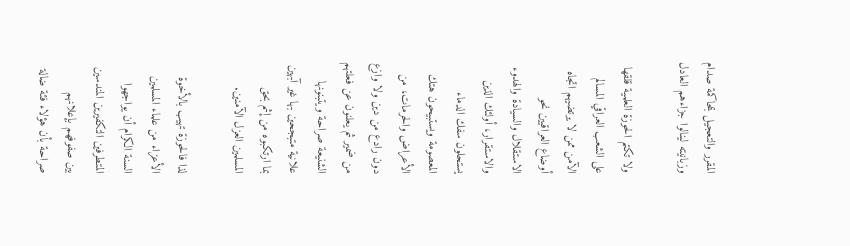المقرر والتعجيل بمحاكمة صدام وزبانيته لينالوا جزاءهم العادل

ولا تكتم الحوزة العلمية قلقها على الشعب العراقي المسالم الآمن ممن لا يرتضيهم اتجاه أوضاع العراقيين نحو الاستقلال والسيادة والهدوء والاستقرار، أولئك الذين يستحلون سفك الدماء المعصومة ويستبيحون هتك الأعراض والحرمات، من دون رادع من دين ولا وازع من ضمير ثم يعلنون عن فعلتهم الشنيعة صراحة ويتبنونها علانية متبجحين بها غير آبهين بما ارتكبوه من إثم بحق المسلمين العزل الآمنين.

لذا فالحوزة تهيب بالأخوة الأعزاء من علماء المسلمين السنة الكرام أن يواجهوا المتطرفين التكفيرين المندسين بين صفوفهم بإعلانهم صراحة بأن هؤلاء فئة ضالة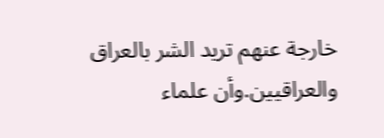خارجة عنهم تريد الشر بالعراق والعراقيين.وأن علماء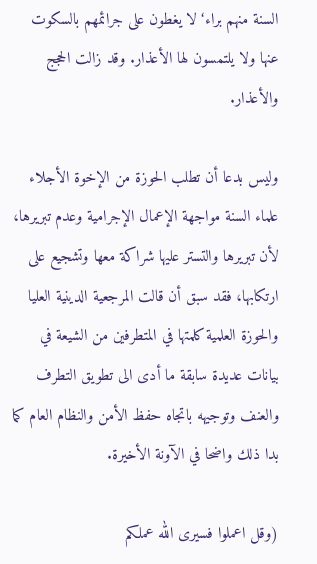السنة منهم براء‘ لا يغطون على جرائمهم بالسكوت عنها ولا يلتمسون لها الأعذار. وقد زالت الحجج والأعذار.

وليس بدعا أن تطلب الحوزة من الإخوة الأجلاء علماء السنة مواجهة الإعمال الإجرامية وعدم تبريرها، لأن تبريرها والتستر عليها شراكة معها وتشجيع على ارتكابها، فقد سبق أن قالت المرجعية الدينية العليا والحوزة العلمية كلمتها في المتطرفين من الشيعة في بيانات عديدة سابقة ما أدى الى تطويق التطرف والعنف وتوجيهه باتجاه حفظ الأمن والنظام العام كما بدا ذلك واضحا في الآونة الأخيرة.

(وقل اعملوا فسيرى الله عملكم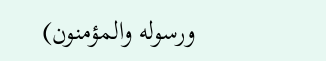ورسوله والمؤمنون)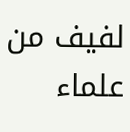لفيف من علماء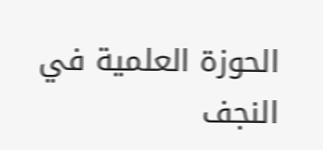الحوزة العلمية في النجف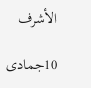الأشرف

10جمادى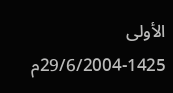الأولى 1425-29/6/2004م